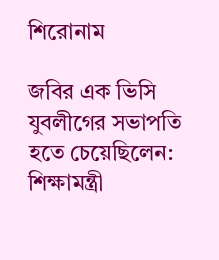শিরোনাম

জবির এক ভিসি যুবলীগের সভাপতি হতে চেয়েছিলেন: শিক্ষামন্ত্রী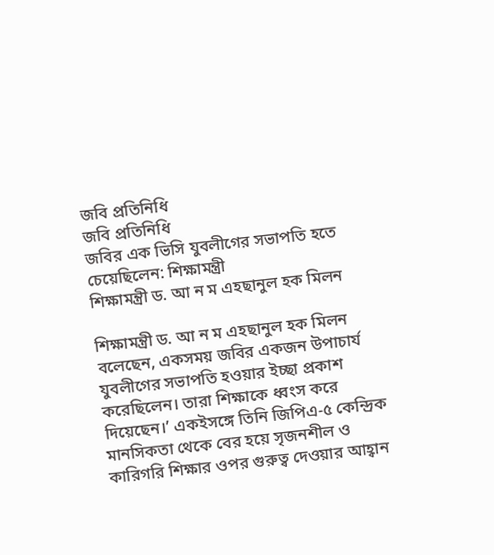জবি প্রতিনিধি
জবি প্রতিনিধি
জবির এক ভিসি যুবলীগের সভাপতি হতে চেয়েছিলেন: শিক্ষামন্ত্রী
শিক্ষামন্ত্রী ড. আ ন ম এহছানুল হক মিলন

শিক্ষামন্ত্রী ড. আ ন ম এহছানুল হক মিলন বলেছেন, একসময় জবির একজন উপাচার্য যুবলীগের সভাপতি হওয়ার ইচ্ছা প্রকাশ করেছিলেন। তারা শিক্ষাকে ধ্বংস করে দিয়েছেন।’ একইসঙ্গে তিনি জিপিএ-৫ কেন্দ্রিক মানসিকতা থেকে বের হয়ে সৃজনশীল ও কারিগরি শিক্ষার ওপর গুরুত্ব দেওয়ার আহ্বান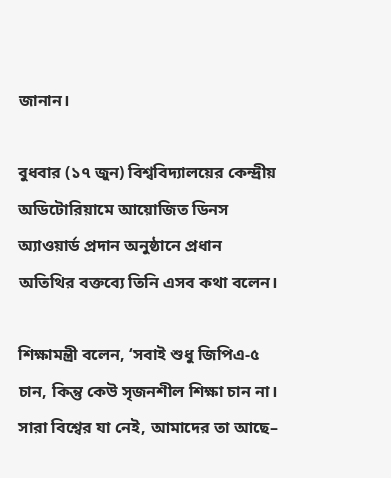জানান।

বুধবার (১৭ জুন) বিশ্ববিদ্যালয়ের কেন্দ্রীয় অডিটোরিয়ামে আয়োজিত ডিনস অ্যাওয়ার্ড প্রদান অনুষ্ঠানে প্রধান অতিথির বক্তব্যে তিনি এসব কথা বলেন।

শিক্ষামন্ত্রী বলেন, ‘সবাই শুধু জিপিএ-৫ চান, কিন্তু কেউ সৃজনশীল শিক্ষা চান না। সারা বিশ্বের যা নেই, আমাদের তা আছে–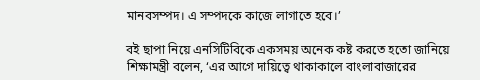মানবসম্পদ। এ সম্পদকে কাজে লাগাতে হবে।’

বই ছাপা নিয়ে এনসিটিবিকে একসময় অনেক কষ্ট করতে হতো জানিয়ে শিক্ষামন্ত্রী বলেন, ‘এর আগে দায়িত্বে থাকাকালে বাংলাবাজারের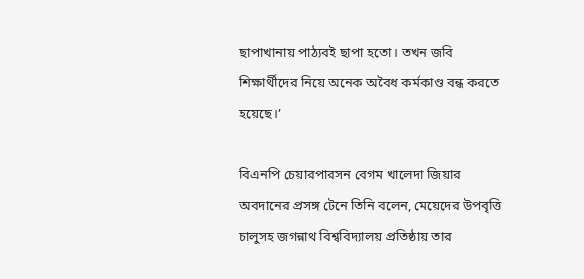ছাপাখানায় পাঠ্যবই ছাপা হতো। তখন জবি শিক্ষার্থীদের নিয়ে অনেক অবৈধ কর্মকাণ্ড বন্ধ করতে হয়েছে।’

বিএনপি চেয়ারপারসন বেগম খালেদা জিয়ার অবদানের প্রসঙ্গ টেনে তিনি বলেন, মেয়েদের উপবৃত্তি চালুসহ জগন্নাথ বিশ্ববিদ্যালয় প্রতিষ্ঠায় তার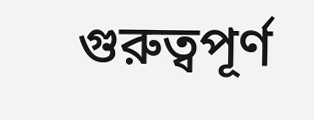গুরুত্বপূর্ণ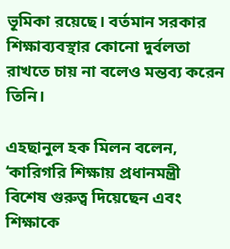ভূমিকা রয়েছে। বর্তমান সরকার শিক্ষাব্যবস্থার কোনো দুর্বলতা রাখতে চায় না বলেও মন্তব্য করেন তিনি।

এহছানুল হক মিলন বলেন, ‘কারিগরি শিক্ষায় প্রধানমন্ত্রী বিশেষ গুরুত্ব দিয়েছেন এবং শিক্ষাকে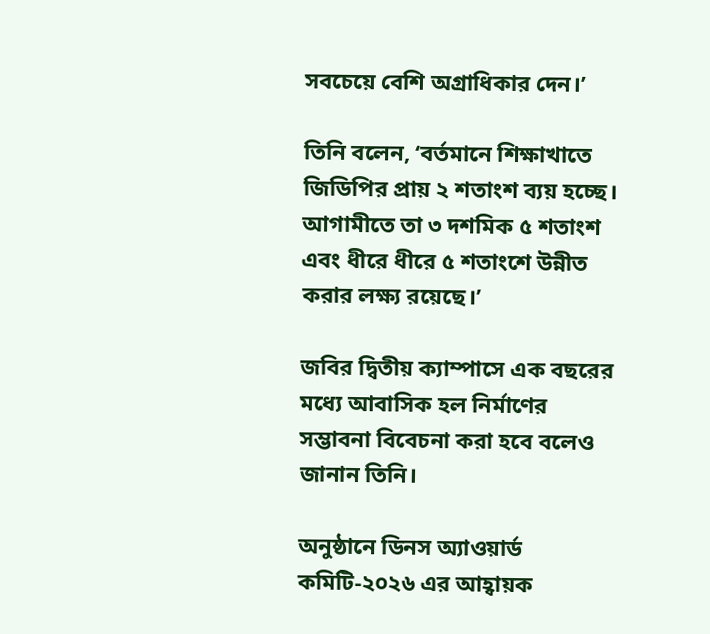সবচেয়ে বেশি অগ্রাধিকার দেন।’

তিনি বলেন, ‘বর্তমানে শিক্ষাখাতে জিডিপির প্রায় ২ শতাংশ ব্যয় হচ্ছে। আগামীতে তা ৩ দশমিক ৫ শতাংশ এবং ধীরে ধীরে ৫ শতাংশে উন্নীত করার লক্ষ্য রয়েছে।’

জবির দ্বিতীয় ক্যাম্পাসে এক বছরের মধ্যে আবাসিক হল নির্মাণের সম্ভাবনা বিবেচনা করা হবে বলেও জানান তিনি।

অনুষ্ঠানে ডিনস অ্যাওয়ার্ড কমিটি-২০২৬ এর আহ্বায়ক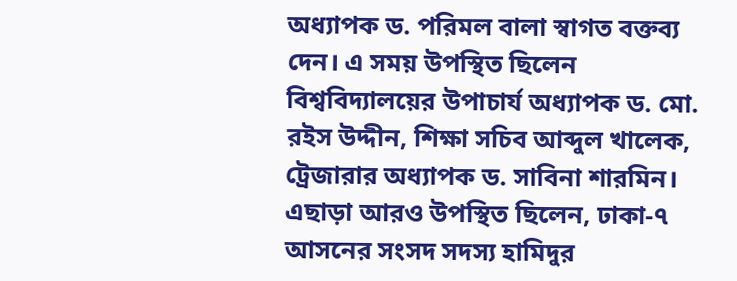অধ্যাপক ড. পরিমল বালা স্বাগত বক্তব্য দেন। এ সময় উপস্থিত ছিলেন বিশ্ববিদ্যালয়ের উপাচার্য অধ্যাপক ড. মো. রইস উদ্দীন, শিক্ষা সচিব আব্দুল খালেক, ট্রেজারার অধ্যাপক ড. সাবিনা শারমিন। এছাড়া আরও উপস্থিত ছিলেন, ঢাকা-৭ আসনের সংসদ সদস্য হামিদুর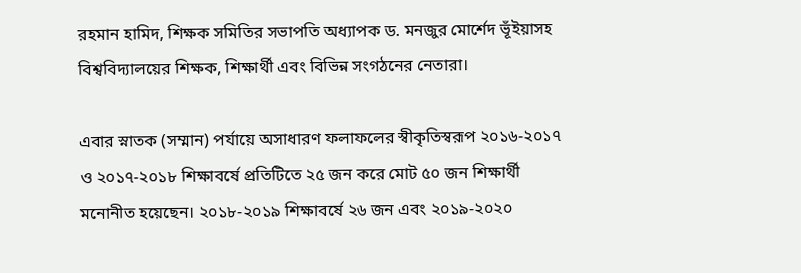রহমান হামিদ, শিক্ষক সমিতির সভাপতি অধ্যাপক ড. মনজুর মোর্শেদ ভূঁইয়াসহ বিশ্ববিদ্যালয়ের শিক্ষক, শিক্ষার্থী এবং বিভিন্ন সংগঠনের নেতারা।

এবার স্নাতক (সম্মান) পর্যায়ে অসাধারণ ফলাফলের স্বীকৃতিস্বরূপ ২০১৬-২০১৭ ও ২০১৭-২০১৮ শিক্ষাবর্ষে প্রতিটিতে ২৫ জন করে মোট ৫০ জন শিক্ষার্থী মনোনীত হয়েছেন। ২০১৮-২০১৯ শিক্ষাবর্ষে ২৬ জন এবং ২০১৯-২০২০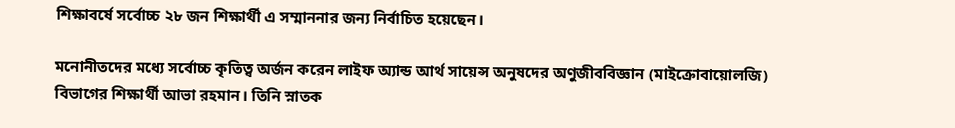শিক্ষাবর্ষে সর্বোচ্চ ২৮ জন শিক্ষার্থী এ সম্মাননার জন্য নির্বাচিত হয়েছেন।

মনোনীতদের মধ্যে সর্বোচ্চ কৃতিত্ব অর্জন করেন লাইফ অ্যান্ড আর্থ সায়েন্স অনুষদের অণুজীববিজ্ঞান (মাইক্রোবায়োলজি) বিভাগের শিক্ষার্থী আভা রহমান। তিনি স্নাতক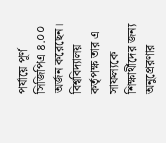পর্যায়ে পূর্ণ সিজিপিএ ৪.০০ অর্জন করেছেন। বিশ্ববিদ্যালয় কর্তৃপক্ষ তার এ সাফল্যকে শিক্ষার্থীদের জন্য অনুপ্রেরণার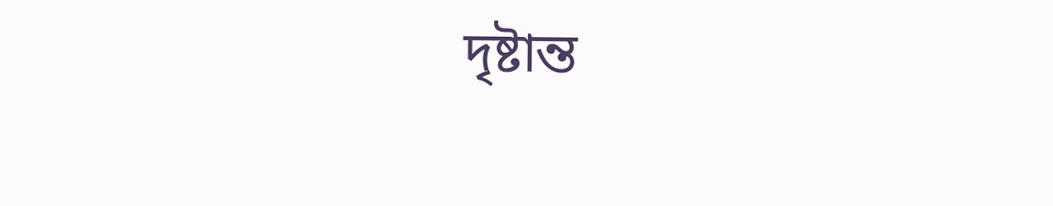দৃষ্টান্ত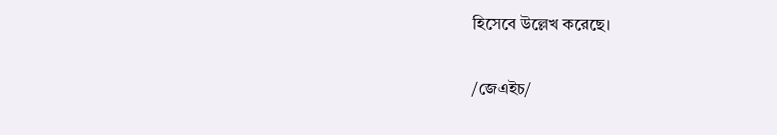হিসেবে উল্লেখ করেছে।

/জেএইচ/